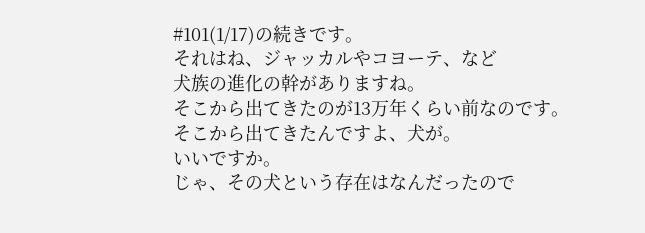#101(1/17)の続きです。
それはね、ジャッカルやコヨーテ、など
犬族の進化の幹がありますね。
そこから出てきたのが13万年くらい前なのです。
そこから出てきたんですよ、犬が。
いいですか。
じゃ、その犬という存在はなんだったので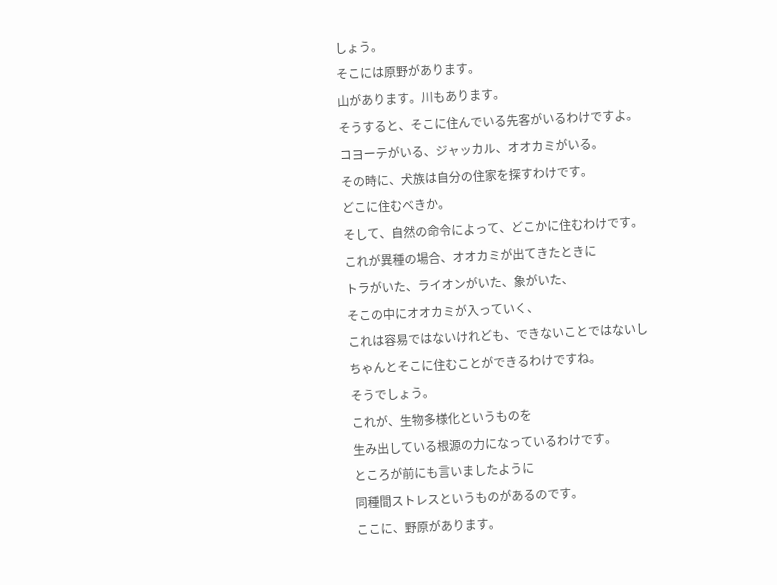しょう。
そこには原野があります。
山があります。川もあります。
そうすると、そこに住んでいる先客がいるわけですよ。
コヨーテがいる、ジャッカル、オオカミがいる。
その時に、犬族は自分の住家を探すわけです。
どこに住むべきか。
そして、自然の命令によって、どこかに住むわけです。
これが異種の場合、オオカミが出てきたときに
トラがいた、ライオンがいた、象がいた、
そこの中にオオカミが入っていく、
これは容易ではないけれども、できないことではないし
ちゃんとそこに住むことができるわけですね。
そうでしょう。
これが、生物多様化というものを
生み出している根源の力になっているわけです。
ところが前にも言いましたように
同種間ストレスというものがあるのです。
ここに、野原があります。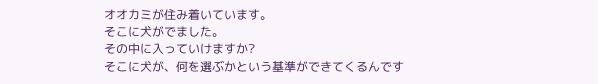オオカミが住み着いています。
そこに犬がでました。
その中に入っていけますか?
そこに犬が、何を選ぶかという基準ができてくるんです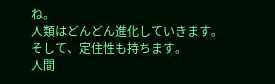ね。
人類はどんどん進化していきます。
そして、定住性も持ちます。
人間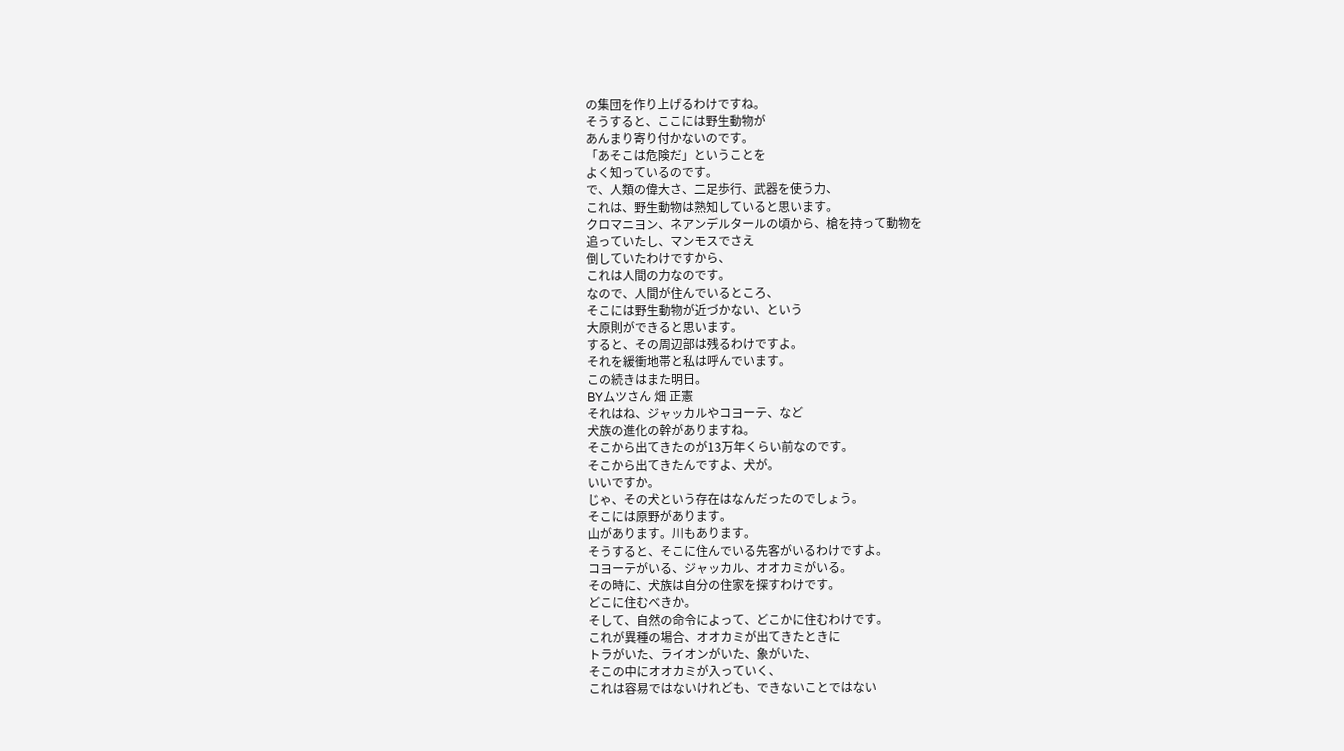の集団を作り上げるわけですね。
そうすると、ここには野生動物が
あんまり寄り付かないのです。
「あそこは危険だ」ということを
よく知っているのです。
で、人類の偉大さ、二足歩行、武器を使う力、
これは、野生動物は熟知していると思います。
クロマニヨン、ネアンデルタールの頃から、槍を持って動物を
追っていたし、マンモスでさえ
倒していたわけですから、
これは人間の力なのです。
なので、人間が住んでいるところ、
そこには野生動物が近づかない、という
大原則ができると思います。
すると、その周辺部は残るわけですよ。
それを緩衝地帯と私は呼んでいます。
この続きはまた明日。
BYムツさん 畑 正憲
それはね、ジャッカルやコヨーテ、など
犬族の進化の幹がありますね。
そこから出てきたのが13万年くらい前なのです。
そこから出てきたんですよ、犬が。
いいですか。
じゃ、その犬という存在はなんだったのでしょう。
そこには原野があります。
山があります。川もあります。
そうすると、そこに住んでいる先客がいるわけですよ。
コヨーテがいる、ジャッカル、オオカミがいる。
その時に、犬族は自分の住家を探すわけです。
どこに住むべきか。
そして、自然の命令によって、どこかに住むわけです。
これが異種の場合、オオカミが出てきたときに
トラがいた、ライオンがいた、象がいた、
そこの中にオオカミが入っていく、
これは容易ではないけれども、できないことではない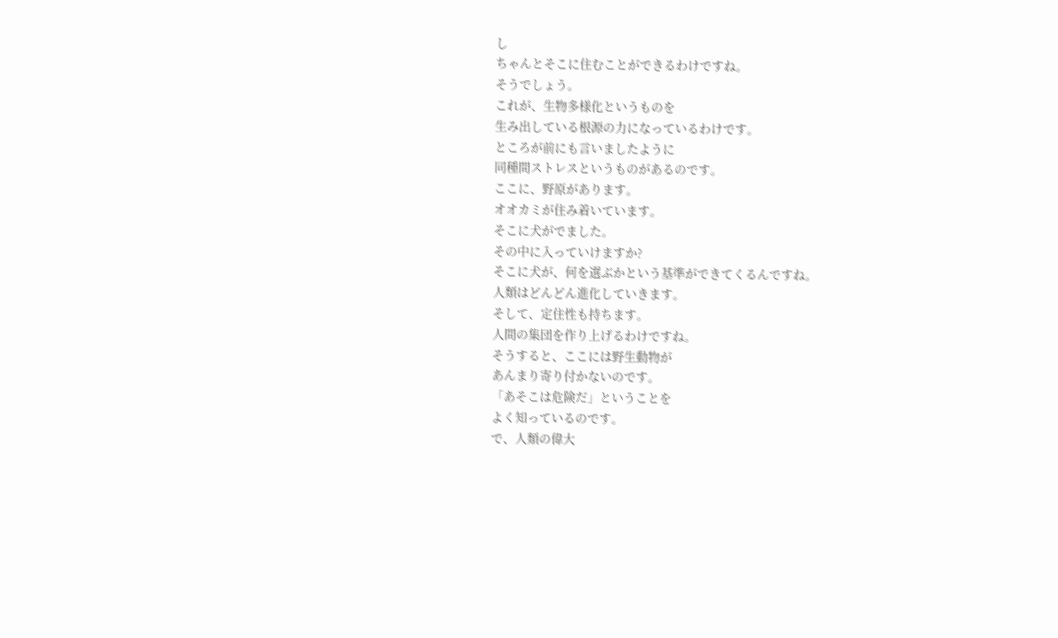し
ちゃんとそこに住むことができるわけですね。
そうでしょう。
これが、生物多様化というものを
生み出している根源の力になっているわけです。
ところが前にも言いましたように
同種間ストレスというものがあるのです。
ここに、野原があります。
オオカミが住み着いています。
そこに犬がでました。
その中に入っていけますか?
そこに犬が、何を選ぶかという基準ができてくるんですね。
人類はどんどん進化していきます。
そして、定住性も持ちます。
人間の集団を作り上げるわけですね。
そうすると、ここには野生動物が
あんまり寄り付かないのです。
「あそこは危険だ」ということを
よく知っているのです。
で、人類の偉大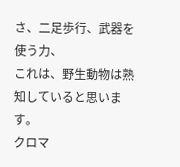さ、二足歩行、武器を使う力、
これは、野生動物は熟知していると思います。
クロマ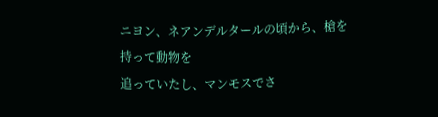ニヨン、ネアンデルタールの頃から、槍を持って動物を
追っていたし、マンモスでさ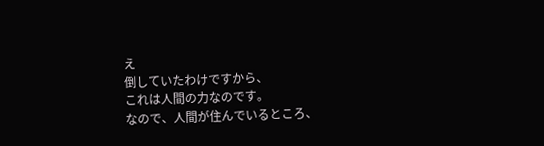え
倒していたわけですから、
これは人間の力なのです。
なので、人間が住んでいるところ、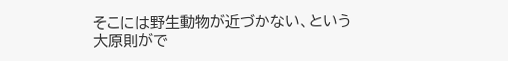そこには野生動物が近づかない、という
大原則がで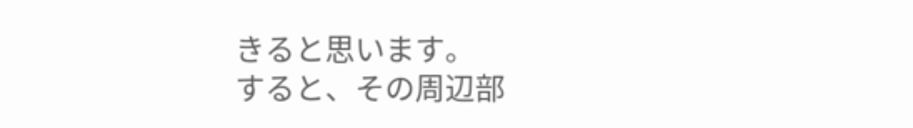きると思います。
すると、その周辺部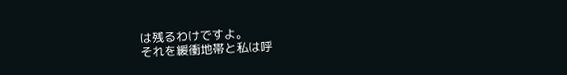は残るわけですよ。
それを緩衝地帯と私は呼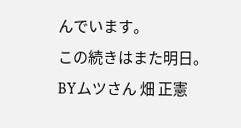んでいます。
この続きはまた明日。
BYムツさん 畑 正憲